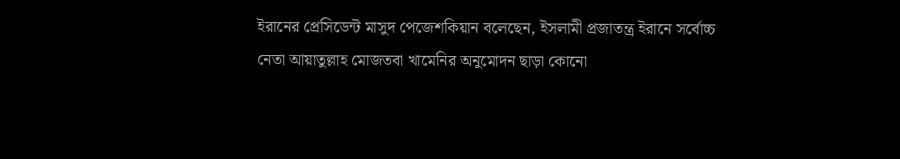ইরানের প্রেসিডেন্ট মাসুদ পেজেশকিয়ান বলেছেন, ইসলামী প্রজাতন্ত্র ইরানে সর্বোচ্চ নেতা আয়াতুল্লাহ মোজতবা খামেনির অনুমোদন ছাড়া কোনো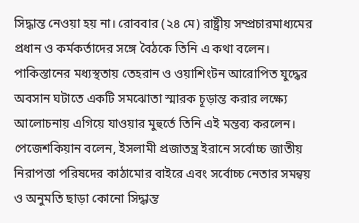সিদ্ধান্ত নেওয়া হয় না। রোববার (২৪ মে) রাষ্ট্রীয় সম্প্রচারমাধ্যমের প্রধান ও কর্মকর্তাদের সঙ্গে বৈঠকে তিনি এ কথা বলেন।
পাকিস্তানের মধ্যস্থতায় তেহরান ও ওয়াশিংটন আরোপিত যুদ্ধের অবসান ঘটাতে একটি সমঝোতা স্মারক চূড়ান্ত করার লক্ষ্যে আলোচনায় এগিয়ে যাওয়ার মুহুর্তে তিনি এই মন্তব্য করলেন।
পেজেশকিয়ান বলেন, ইসলামী প্রজাতন্ত্র ইরানে সর্বোচ্চ জাতীয় নিরাপত্তা পরিষদের কাঠামোর বাইরে এবং সর্বোচ্চ নেতার সমন্বয় ও অনুমতি ছাড়া কোনো সিদ্ধান্ত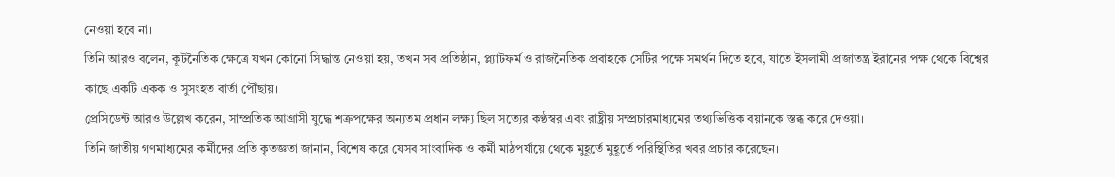নেওয়া হবে না।
তিনি আরও বলেন, কূটনৈতিক ক্ষেত্রে যখন কোনো সিদ্ধান্ত নেওয়া হয়, তখন সব প্রতিষ্ঠান, প্ল্যাটফর্ম ও রাজনৈতিক প্রবাহকে সেটির পক্ষে সমর্থন দিতে হবে, যাতে ইসলামী প্রজাতন্ত্র ইরানের পক্ষ থেকে বিশ্বের কাছে একটি একক ও সুসংহত বার্তা পৌঁছায়।
প্রেসিডেন্ট আরও উল্লেখ করেন, সাম্প্রতিক আগ্রাসী যুদ্ধে শত্রুপক্ষের অন্যতম প্রধান লক্ষ্য ছিল সত্যের কণ্ঠস্বর এবং রাষ্ট্রীয় সম্প্রচারমাধ্যমের তথ্যভিত্তিক বয়ানকে স্তব্ধ করে দেওয়া।
তিনি জাতীয় গণমাধ্যমের কর্মীদের প্রতি কৃতজ্ঞতা জানান, বিশেষ করে যেসব সাংবাদিক ও কর্মী মাঠপর্যায়ে থেকে মুহূর্তে মুহূর্তে পরিস্থিতির খবর প্রচার করেছেন।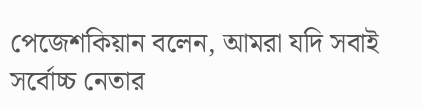পেজেশকিয়ান বলেন, আমরা যদি সবাই সর্বোচ্চ নেতার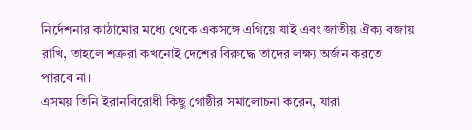নির্দেশনার কাঠামোর মধ্যে থেকে একসঙ্গে এগিয়ে যাই এবং জাতীয় ঐক্য বজায় রাখি, তাহলে শত্রুরা কখনোই দেশের বিরুদ্ধে তাদের লক্ষ্য অর্জন করতে পারবে না।
এসময় তিনি ইরানবিরোধী কিছু গোষ্ঠীর সমালোচনা করেন, যারা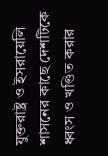যুক্তরাষ্ট্র ও ইসরায়েলি শাসনের কাছে দেশটিকে ধ্বংস ও খণ্ডিত করার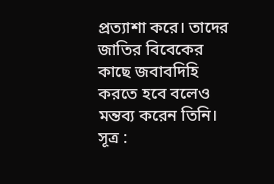প্রত্যাশা করে। তাদের জাতির বিবেকের কাছে জবাবদিহি করতে হবে বলেও মন্তব্য করেন তিনি।
সূত্র :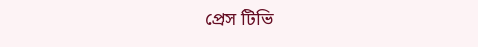প্রেস টিভি